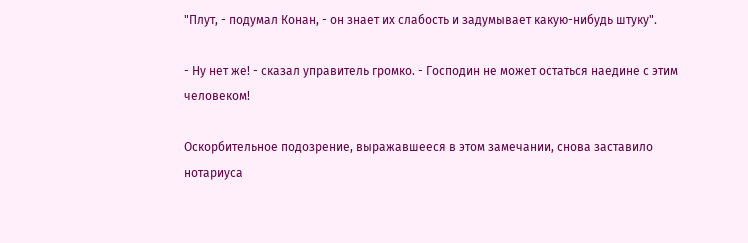"Плут, - подумал Конан, - он знает их слабость и задумывает какую-нибудь штуку".

- Ну нет же! - сказал управитель громко. - Господин не может остаться наедине с этим человеком!

Оскорбительное подозрение, выражавшееся в этом замечании, снова заставило нотариуса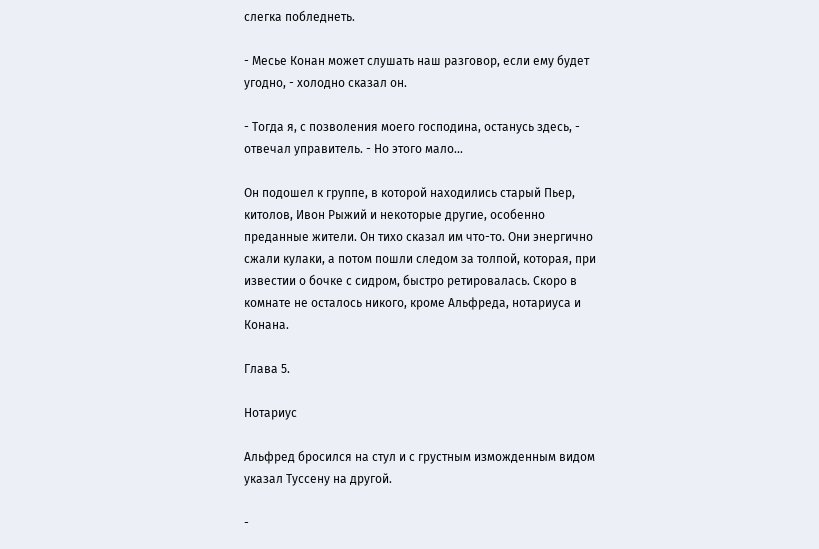слегка побледнеть.

- Месье Конан может слушать наш разговор, если ему будет угодно, - холодно сказал он.

- Тогда я, с позволения моего господина, останусь здесь, - отвечал управитель. - Но этого мало...

Он подошел к группе, в которой находились старый Пьер, китолов, Ивон Рыжий и некоторые другие, особенно преданные жители. Он тихо сказал им что-то. Они энергично сжали кулаки, а потом пошли следом за толпой, которая, при известии о бочке с сидром, быстро ретировалась. Скоро в комнате не осталось никого, кроме Альфреда, нотариуса и Конана.

Глава 5.

Нотариус

Альфред бросился на стул и с грустным изможденным видом указал Туссену на другой.

-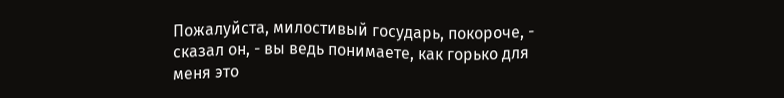Пожалуйста, милостивый государь, покороче, - сказал он, - вы ведь понимаете, как горько для меня это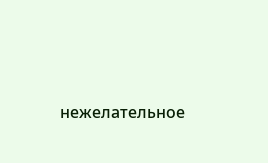нежелательное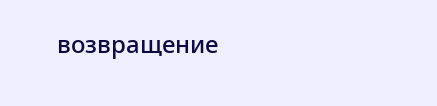возвращение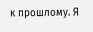к прошлому. Я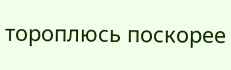тороплюсь поскорее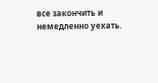все закончить и немедленно уехать.